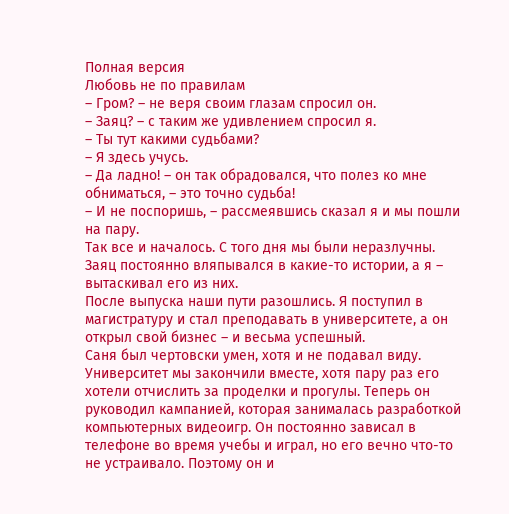Полная версия
Любовь не по правилам
– Гром? – не веря своим глазам спросил он.
– Заяц? – с таким же удивлением спросил я.
– Ты тут какими судьбами?
– Я здесь учусь.
– Да ладно! – он так обрадовался, что полез ко мне обниматься, – это точно судьба!
– И не поспоришь, – рассмеявшись сказал я и мы пошли на пару.
Так все и началось. С того дня мы были неразлучны. Заяц постоянно вляпывался в какие-то истории, а я – вытаскивал его из них.
После выпуска наши пути разошлись. Я поступил в магистратуру и стал преподавать в университете, а он открыл свой бизнес – и весьма успешный.
Саня был чертовски умен, хотя и не подавал виду. Университет мы закончили вместе, хотя пару раз его хотели отчислить за проделки и прогулы. Теперь он руководил кампанией, которая занималась разработкой компьютерных видеоигр. Он постоянно зависал в телефоне во время учебы и играл, но его вечно что-то не устраивало. Поэтому он и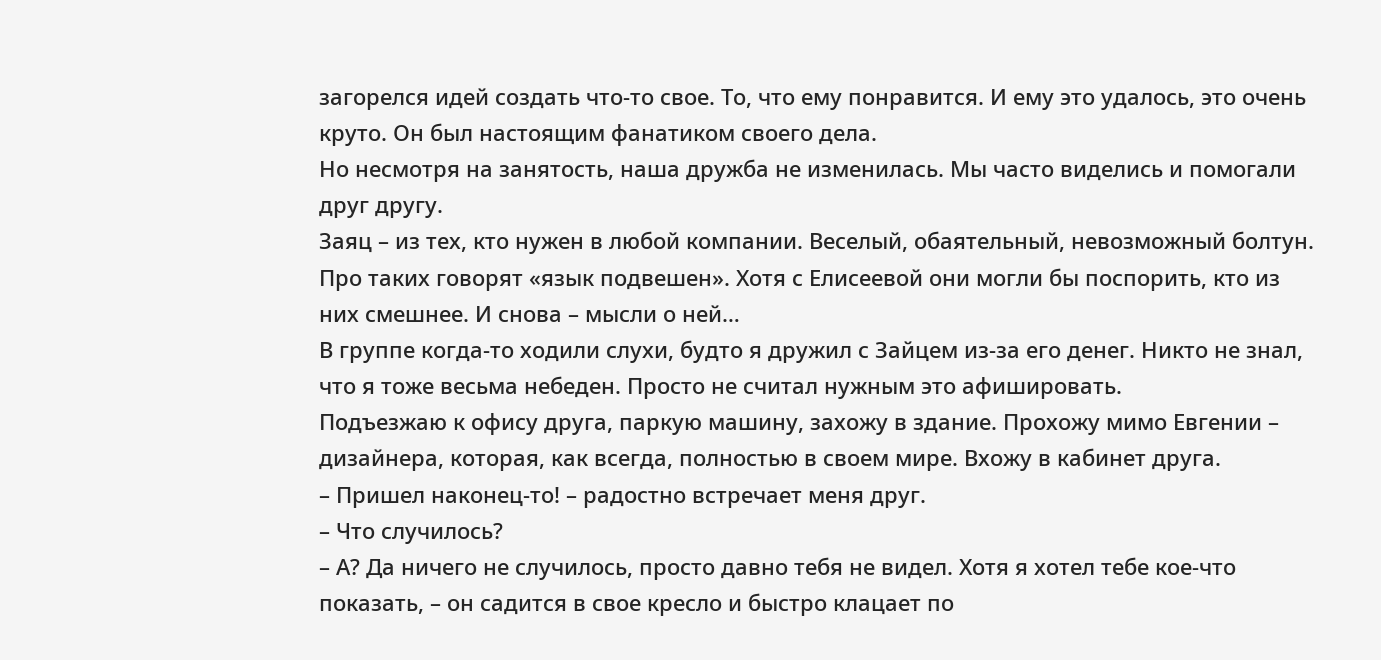загорелся идей создать что-то свое. То, что ему понравится. И ему это удалось, это очень круто. Он был настоящим фанатиком своего дела.
Но несмотря на занятость, наша дружба не изменилась. Мы часто виделись и помогали друг другу.
Заяц – из тех, кто нужен в любой компании. Веселый, обаятельный, невозможный болтун. Про таких говорят «язык подвешен». Хотя с Елисеевой они могли бы поспорить, кто из них смешнее. И снова – мысли о ней…
В группе когда-то ходили слухи, будто я дружил с Зайцем из-за его денег. Никто не знал, что я тоже весьма небеден. Просто не считал нужным это афишировать.
Подъезжаю к офису друга, паркую машину, захожу в здание. Прохожу мимо Евгении – дизайнера, которая, как всегда, полностью в своем мире. Вхожу в кабинет друга.
– Пришел наконец-то! – радостно встречает меня друг.
– Что случилось?
– А? Да ничего не случилось, просто давно тебя не видел. Хотя я хотел тебе кое-что показать, – он садится в свое кресло и быстро клацает по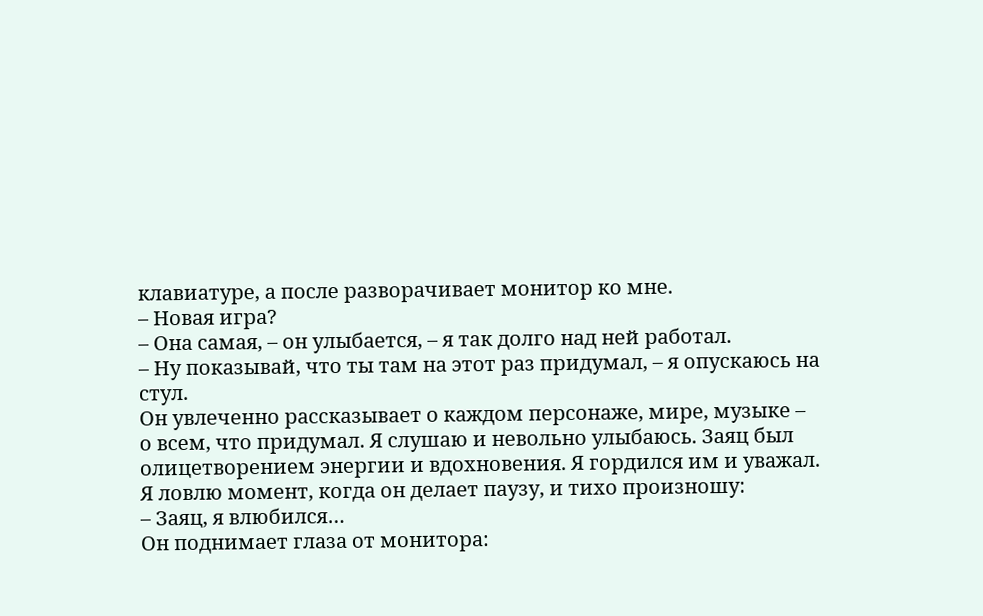клавиатуре, а после разворачивает монитор ко мне.
– Новая игра?
– Она самая, – он улыбается, – я так долго над ней работал.
– Ну показывай, что ты там на этот раз придумал, – я опускаюсь на стул.
Он увлеченно рассказывает о каждом персонаже, мире, музыке – о всем, что придумал. Я слушаю и невольно улыбаюсь. Заяц был олицетворением энергии и вдохновения. Я гордился им и уважал.
Я ловлю момент, когда он делает паузу, и тихо произношу:
– Заяц, я влюбился…
Он поднимает глаза от монитора: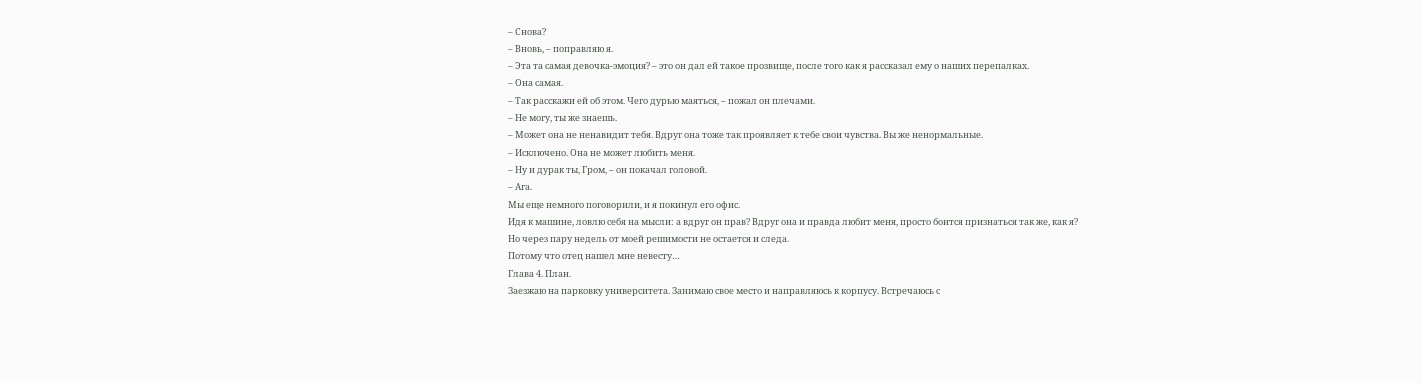– Снова?
– Вновь, – поправляю я.
– Эта та самая девочка-эмоция? – это он дал ей такое прозвище, после того как я рассказал ему о наших перепалках.
– Она самая.
– Так расскажи ей об этом. Чего дурью маяться, – пожал он плечами.
– Не могу, ты же знаешь.
– Может она не ненавидит тебя. Вдруг она тоже так проявляет к тебе свои чувства. Вы же ненормальные.
– Исключено. Она не может любить меня.
– Ну и дурак ты, Гром, – он покачал головой.
– Ага.
Мы еще немного поговорили, и я покинул его офис.
Идя к машине, ловлю себя на мысли: а вдруг он прав? Вдруг она и правда любит меня, просто боится признаться так же, как я?
Но через пару недель от моей решимости не остается и следа.
Потому что отец нашел мне невесту…
Глава 4. План.
Заезжаю на парковку университета. Занимаю свое место и направляюсь к корпусу. Встречаюсь с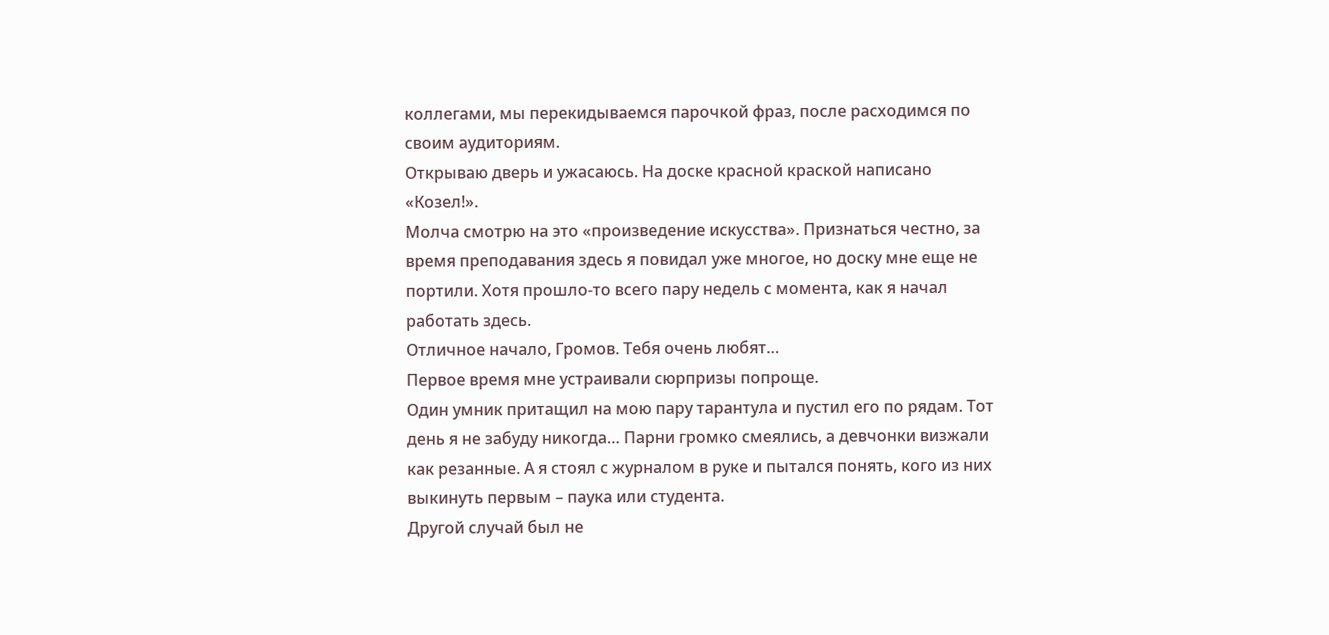коллегами, мы перекидываемся парочкой фраз, после расходимся по своим аудиториям.
Открываю дверь и ужасаюсь. На доске красной краской написано «Козел!».
Молча смотрю на это «произведение искусства». Признаться честно, за время преподавания здесь я повидал уже многое, но доску мне еще не портили. Хотя прошло-то всего пару недель с момента, как я начал работать здесь.
Отличное начало, Громов. Тебя очень любят…
Первое время мне устраивали сюрпризы попроще.
Один умник притащил на мою пару тарантула и пустил его по рядам. Тот день я не забуду никогда… Парни громко смеялись, а девчонки визжали как резанные. А я стоял с журналом в руке и пытался понять, кого из них выкинуть первым – паука или студента.
Другой случай был не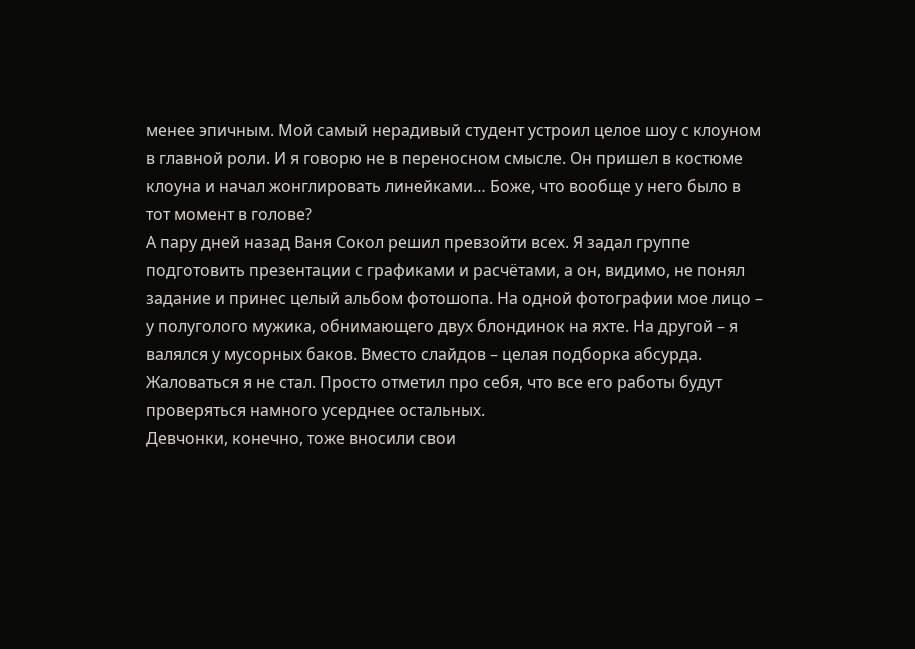менее эпичным. Мой самый нерадивый студент устроил целое шоу с клоуном в главной роли. И я говорю не в переносном смысле. Он пришел в костюме клоуна и начал жонглировать линейками… Боже, что вообще у него было в тот момент в голове?
А пару дней назад Ваня Сокол решил превзойти всех. Я задал группе подготовить презентации с графиками и расчётами, а он, видимо, не понял задание и принес целый альбом фотошопа. На одной фотографии мое лицо – у полуголого мужика, обнимающего двух блондинок на яхте. На другой – я валялся у мусорных баков. Вместо слайдов – целая подборка абсурда. Жаловаться я не стал. Просто отметил про себя, что все его работы будут проверяться намного усерднее остальных.
Девчонки, конечно, тоже вносили свои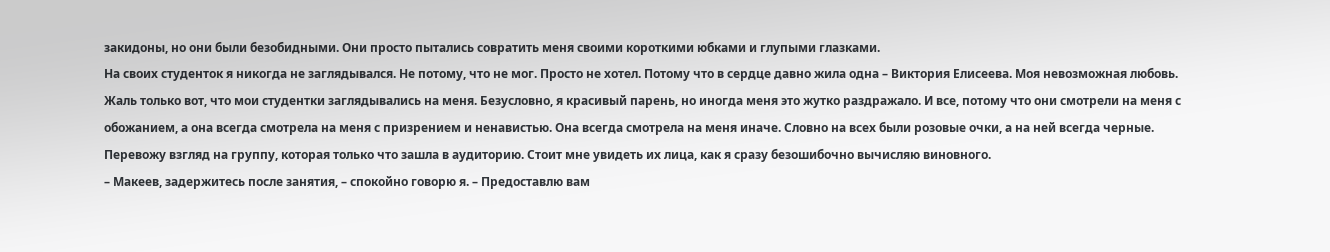закидоны, но они были безобидными. Они просто пытались совратить меня своими короткими юбками и глупыми глазками.
На своих студенток я никогда не заглядывался. Не потому, что не мог. Просто не хотел. Потому что в сердце давно жила одна – Виктория Елисеева. Моя невозможная любовь.
Жаль только вот, что мои студентки заглядывались на меня. Безусловно, я красивый парень, но иногда меня это жутко раздражало. И все, потому что они смотрели на меня с обожанием, а она всегда смотрела на меня с призрением и ненавистью. Она всегда смотрела на меня иначе. Словно на всех были розовые очки, а на ней всегда черные.
Перевожу взгляд на группу, которая только что зашла в аудиторию. Стоит мне увидеть их лица, как я сразу безошибочно вычисляю виновного.
– Макеев, задержитесь после занятия, – спокойно говорю я. – Предоставлю вам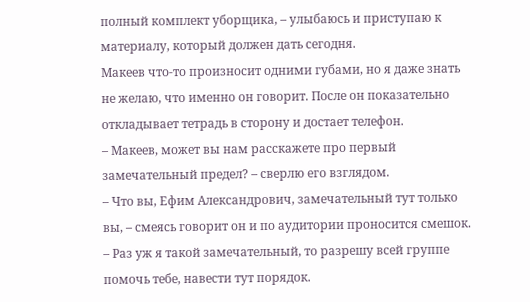полный комплект уборщика, – улыбаюсь и приступаю к материалу, который должен дать сегодня.
Макеев что-то произносит одними губами, но я даже знать не желаю, что именно он говорит. После он показательно откладывает тетрадь в сторону и достает телефон.
– Макеев, может вы нам расскажете про первый замечательный предел? – сверлю его взглядом.
– Что вы, Ефим Александрович, замечательный тут только вы, – смеясь говорит он и по аудитории проносится смешок.
– Раз уж я такой замечательный, то разрешу всей группе помочь тебе, навести тут порядок.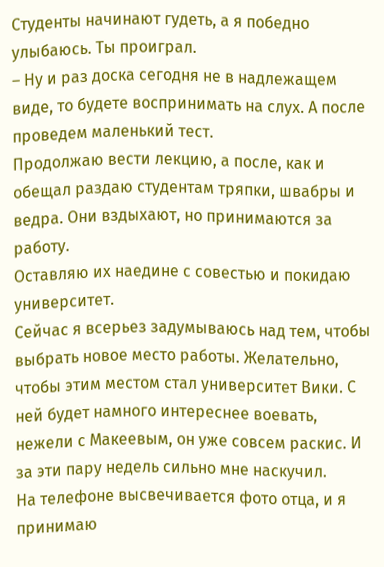Студенты начинают гудеть, а я победно улыбаюсь. Ты проиграл.
– Ну и раз доска сегодня не в надлежащем виде, то будете воспринимать на слух. А после проведем маленький тест.
Продолжаю вести лекцию, а после, как и обещал раздаю студентам тряпки, швабры и ведра. Они вздыхают, но принимаются за работу.
Оставляю их наедине с совестью и покидаю университет.
Сейчас я всерьез задумываюсь над тем, чтобы выбрать новое место работы. Желательно, чтобы этим местом стал университет Вики. С ней будет намного интереснее воевать, нежели с Макеевым, он уже совсем раскис. И за эти пару недель сильно мне наскучил.
На телефоне высвечивается фото отца, и я принимаю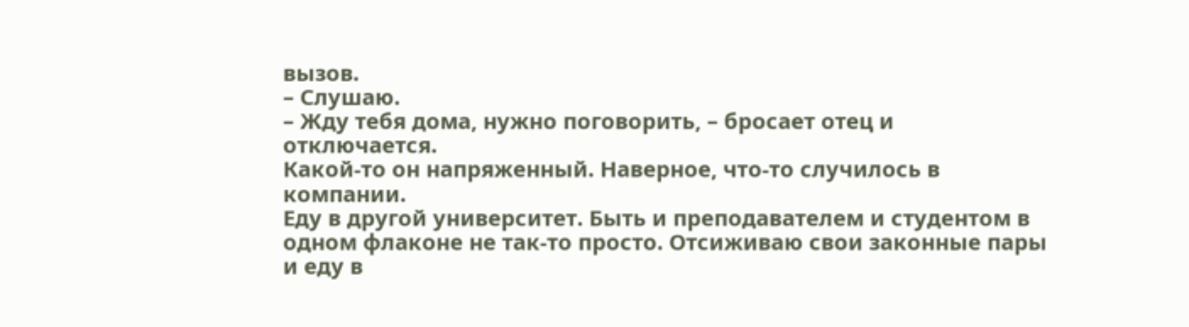вызов.
– Слушаю.
– Жду тебя дома, нужно поговорить, – бросает отец и отключается.
Какой-то он напряженный. Наверное, что-то случилось в компании.
Еду в другой университет. Быть и преподавателем и студентом в одном флаконе не так-то просто. Отсиживаю свои законные пары и еду в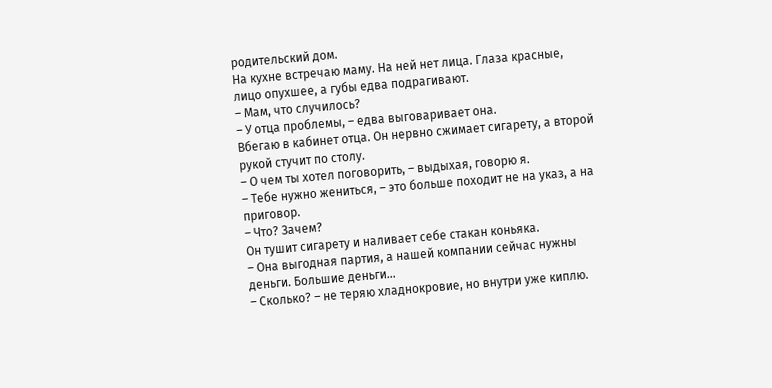родительский дом.
На кухне встречаю маму. На ней нет лица. Глаза красные, лицо опухшее, а губы едва подрагивают.
– Мам, что случилось?
– У отца проблемы, – едва выговаривает она.
Вбегаю в кабинет отца. Он нервно сжимает сигарету, а второй рукой стучит по столу.
– О чем ты хотел поговорить, – выдыхая, говорю я.
– Тебе нужно жениться, – это больше походит не на указ, а на приговор.
– Что? Зачем?
Он тушит сигарету и наливает себе стакан коньяка.
– Она выгодная партия, а нашей компании сейчас нужны деньги. Большие деньги…
– Сколько? – не теряю хладнокровие, но внутри уже киплю.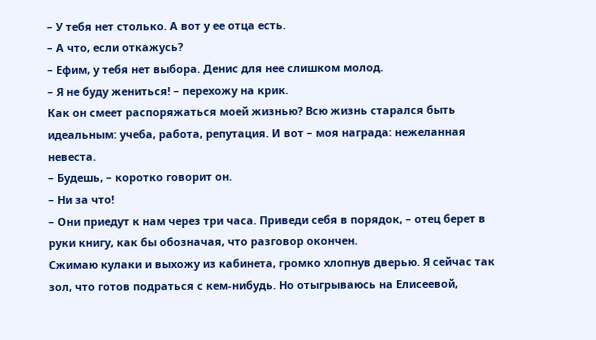– У тебя нет столько. А вот у ее отца есть.
– А что, если откажусь?
– Ефим, у тебя нет выбора. Денис для нее слишком молод.
– Я не буду жениться! – перехожу на крик.
Как он смеет распоряжаться моей жизнью? Всю жизнь старался быть идеальным: учеба, работа, репутация. И вот – моя награда: нежеланная невеста.
– Будешь, – коротко говорит он.
– Ни за что!
– Они приедут к нам через три часа. Приведи себя в порядок, – отец берет в руки книгу, как бы обозначая, что разговор окончен.
Сжимаю кулаки и выхожу из кабинета, громко хлопнув дверью. Я сейчас так зол, что готов подраться с кем-нибудь. Но отыгрываюсь на Елисеевой,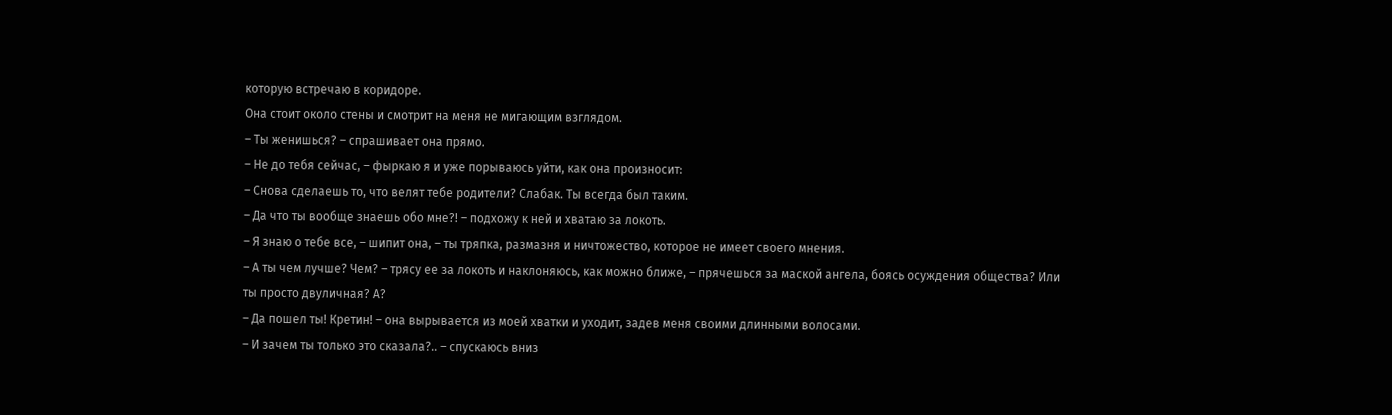которую встречаю в коридоре.
Она стоит около стены и смотрит на меня не мигающим взглядом.
– Ты женишься? – спрашивает она прямо.
– Не до тебя сейчас, – фыркаю я и уже порываюсь уйти, как она произносит:
– Снова сделаешь то, что велят тебе родители? Слабак. Ты всегда был таким.
– Да что ты вообще знаешь обо мне?! – подхожу к ней и хватаю за локоть.
– Я знаю о тебе все, – шипит она, – ты тряпка, размазня и ничтожество, которое не имеет своего мнения.
– А ты чем лучше? Чем? – трясу ее за локоть и наклоняюсь, как можно ближе, – прячешься за маской ангела, боясь осуждения общества? Или ты просто двуличная? А?
– Да пошел ты! Кретин! – она вырывается из моей хватки и уходит, задев меня своими длинными волосами.
– И зачем ты только это сказала?.. – спускаюсь вниз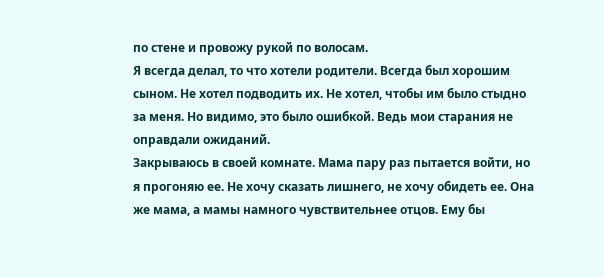по стене и провожу рукой по волосам.
Я всегда делал, то что хотели родители. Всегда был хорошим сыном. Не хотел подводить их. Не хотел, чтобы им было стыдно за меня. Но видимо, это было ошибкой. Ведь мои старания не оправдали ожиданий.
Закрываюсь в своей комнате. Мама пару раз пытается войти, но я прогоняю ее. Не хочу сказать лишнего, не хочу обидеть ее. Она же мама, а мамы намного чувствительнее отцов. Ему бы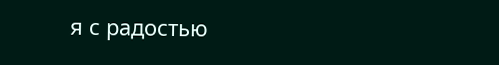я с радостью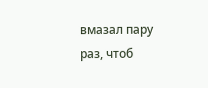вмазал пару раз, чтоб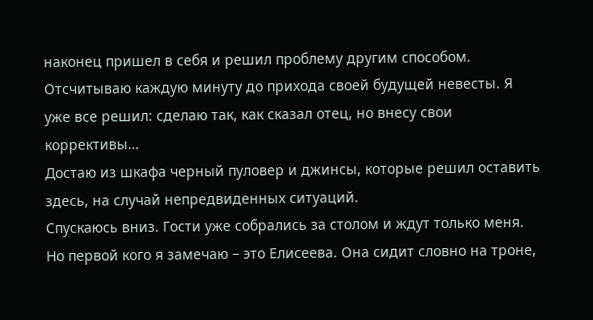наконец пришел в себя и решил проблему другим способом.
Отсчитываю каждую минуту до прихода своей будущей невесты. Я уже все решил: сделаю так, как сказал отец, но внесу свои коррективы…
Достаю из шкафа черный пуловер и джинсы, которые решил оставить здесь, на случай непредвиденных ситуаций.
Спускаюсь вниз. Гости уже собрались за столом и ждут только меня.
Но первой кого я замечаю – это Елисеева. Она сидит словно на троне,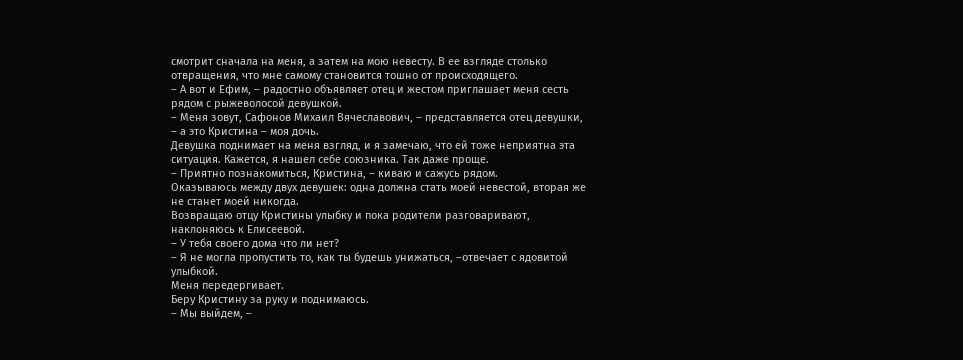смотрит сначала на меня, а затем на мою невесту. В ее взгляде столько отвращения, что мне самому становится тошно от происходящего.
– А вот и Ефим, – радостно объявляет отец и жестом приглашает меня сесть рядом с рыжеволосой девушкой.
– Меня зовут, Сафонов Михаил Вячеславович, – представляется отец девушки, – а это Кристина – моя дочь.
Девушка поднимает на меня взгляд, и я замечаю, что ей тоже неприятна эта ситуация. Кажется, я нашел себе союзника. Так даже проще.
– Приятно познакомиться, Кристина, – киваю и сажусь рядом.
Оказываюсь между двух девушек: одна должна стать моей невестой, вторая же не станет моей никогда.
Возвращаю отцу Кристины улыбку и пока родители разговаривают, наклоняюсь к Елисеевой.
– У тебя своего дома что ли нет?
– Я не могла пропустить то, как ты будешь унижаться, –отвечает с ядовитой улыбкой.
Меня передергивает.
Беру Кристину за руку и поднимаюсь.
– Мы выйдем, –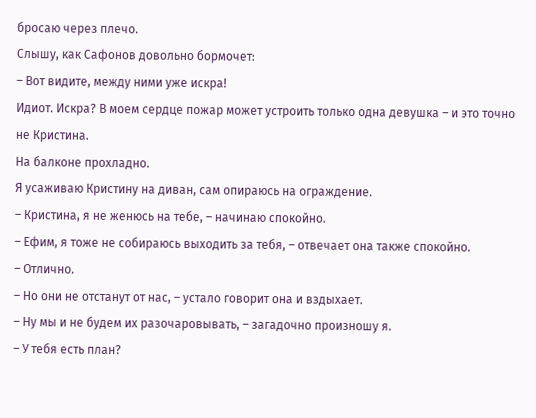бросаю через плечо.
Слышу, как Сафонов довольно бормочет:
– Вот видите, между ними уже искра!
Идиот. Искра? В моем сердце пожар может устроить только одна девушка – и это точно не Кристина.
На балконе прохладно.
Я усаживаю Кристину на диван, сам опираюсь на ограждение.
– Кристина, я не женюсь на тебе, – начинаю спокойно.
– Ефим, я тоже не собираюсь выходить за тебя, – отвечает она также спокойно.
– Отлично.
– Но они не отстанут от нас, – устало говорит она и вздыхает.
– Ну мы и не будем их разочаровывать, – загадочно произношу я.
– У тебя есть план?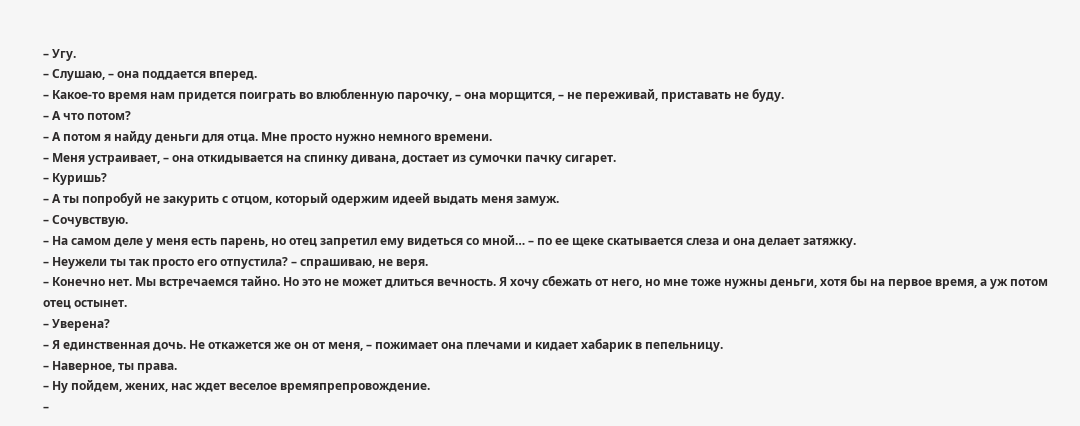– Угу.
– Слушаю, – она поддается вперед.
– Какое-то время нам придется поиграть во влюбленную парочку, – она морщится, – не переживай, приставать не буду.
– А что потом?
– А потом я найду деньги для отца. Мне просто нужно немного времени.
– Меня устраивает, – она откидывается на спинку дивана, достает из сумочки пачку сигарет.
– Куришь?
– А ты попробуй не закурить с отцом, который одержим идеей выдать меня замуж.
– Сочувствую.
– На самом деле у меня есть парень, но отец запретил ему видеться со мной… – по ее щеке скатывается слеза и она делает затяжку.
– Неужели ты так просто его отпустила? – спрашиваю, не веря.
– Конечно нет. Мы встречаемся тайно. Но это не может длиться вечность. Я хочу сбежать от него, но мне тоже нужны деньги, хотя бы на первое время, а уж потом отец остынет.
– Уверена?
– Я единственная дочь. Не откажется же он от меня, – пожимает она плечами и кидает хабарик в пепельницу.
– Наверное, ты права.
– Ну пойдем, жених, нас ждет веселое времяпрепровождение.
–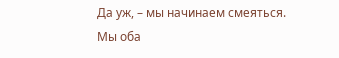Да уж, – мы начинаем смеяться.
Мы оба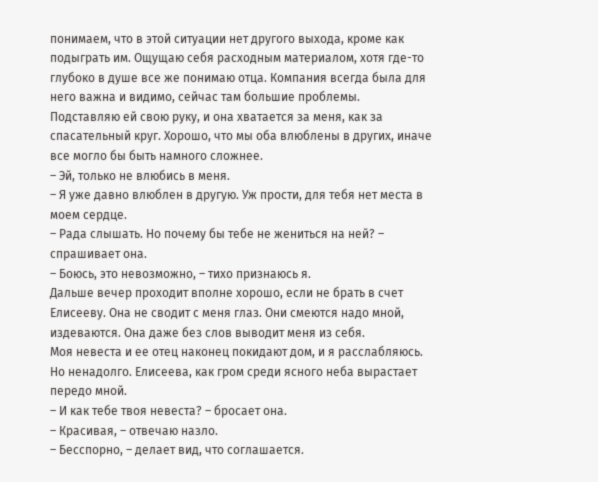понимаем, что в этой ситуации нет другого выхода, кроме как подыграть им. Ощущаю себя расходным материалом, хотя где-то глубоко в душе все же понимаю отца. Компания всегда была для него важна и видимо, сейчас там большие проблемы.
Подставляю ей свою руку, и она хватается за меня, как за спасательный круг. Хорошо, что мы оба влюблены в других, иначе все могло бы быть намного сложнее.
– Эй, только не влюбись в меня.
– Я уже давно влюблен в другую. Уж прости, для тебя нет места в моем сердце.
– Рада слышать. Но почему бы тебе не жениться на ней? – спрашивает она.
– Боюсь, это невозможно, – тихо признаюсь я.
Дальше вечер проходит вполне хорошо, если не брать в счет Елисееву. Она не сводит с меня глаз. Они смеются надо мной, издеваются. Она даже без слов выводит меня из себя.
Моя невеста и ее отец наконец покидают дом, и я расслабляюсь. Но ненадолго. Елисеева, как гром среди ясного неба вырастает передо мной.
– И как тебе твоя невеста? – бросает она.
– Красивая, – отвечаю назло.
– Бесспорно, – делает вид, что соглашается.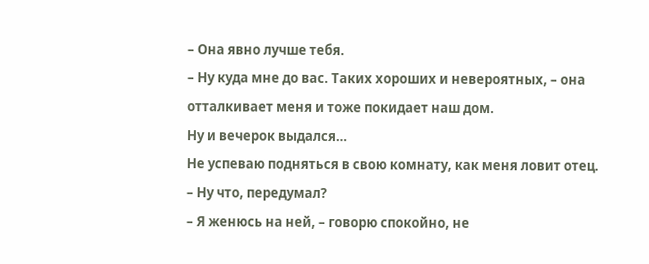– Она явно лучше тебя.
– Ну куда мне до вас. Таких хороших и невероятных, – она отталкивает меня и тоже покидает наш дом.
Ну и вечерок выдался…
Не успеваю подняться в свою комнату, как меня ловит отец.
– Ну что, передумал?
– Я женюсь на ней, – говорю спокойно, не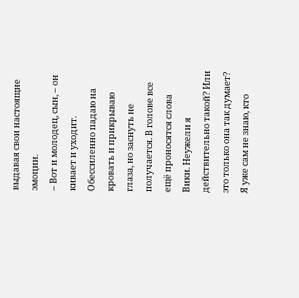выдавая свои настоящие эмоции.
– Вот и молодец, сын, – он кивает и уходит.
Обессиленно падаю на кровать и прикрываю глаза, но заснуть не получается. В голове все ещё проносятся слова Вики. Неужели я действительно такой? Или это только она так думает?
Я уже сам не знаю, кто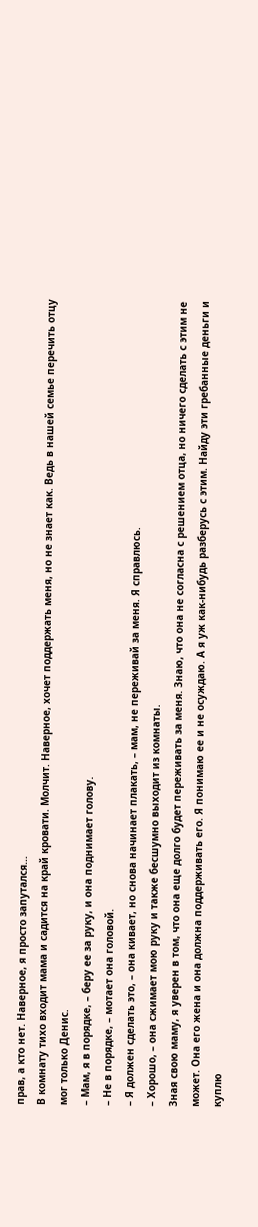прав, а кто нет. Наверное, я просто запутался…
В комнату тихо входит мама и садится на край кровати. Молчит. Наверное, хочет поддержать меня, но не знает как. Ведь в нашей семье перечить отцу мог только Денис.
– Мам, я в порядке, – беру ее за руку, и она поднимает голову.
– Не в порядке, – мотает она головой.
– Я должен сделать это, – она кивает, но снова начинает плакать, – мам, не переживай за меня. Я справлюсь.
– Хорошо, – она сжимает мою руку и также бесшумно выходит из комнаты.
Зная свою маму, я уверен в том, что она еще долго будет переживать за меня. Знаю, что она не согласна с решением отца, но ничего сделать с этим не может. Она его жена и она должна поддерживать его. Я понимаю ее и не осуждаю. А я уж как-нибудь разберусь с этим. Найду эти гребанные деньги и куплю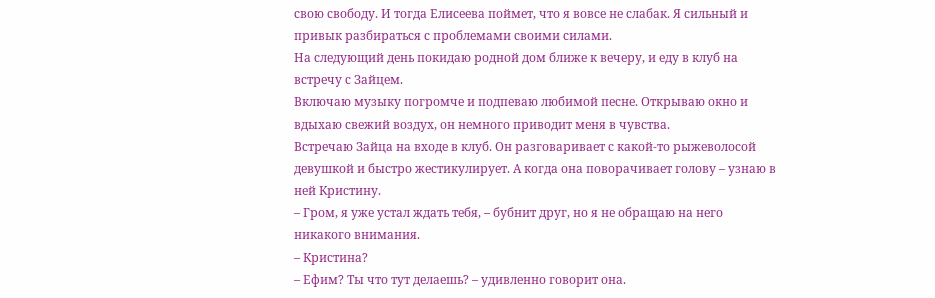свою свободу. И тогда Елисеева поймет, что я вовсе не слабак. Я сильный и привык разбираться с проблемами своими силами.
На следующий день покидаю родной дом ближе к вечеру, и еду в клуб на встречу с Зайцем.
Включаю музыку погромче и подпеваю любимой песне. Открываю окно и вдыхаю свежий воздух, он немного приводит меня в чувства.
Встречаю Зайца на входе в клуб. Он разговаривает с какой-то рыжеволосой девушкой и быстро жестикулирует. А когда она поворачивает голову – узнаю в ней Кристину.
– Гром, я уже устал ждать тебя, – бубнит друг, но я не обращаю на него никакого внимания.
– Кристина?
– Ефим? Ты что тут делаешь? – удивленно говорит она.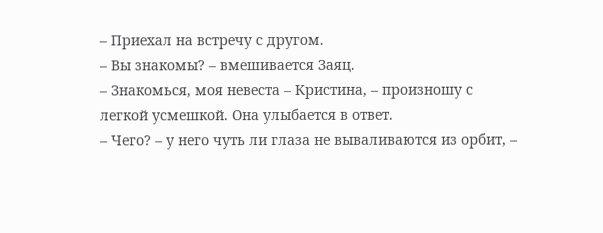– Приехал на встречу с другом.
– Вы знакомы? – вмешивается Заяц.
– Знакомься, моя невеста – Кристина, – произношу с легкой усмешкой. Она улыбается в ответ.
– Чего? – у него чуть ли глаза не вываливаются из орбит, –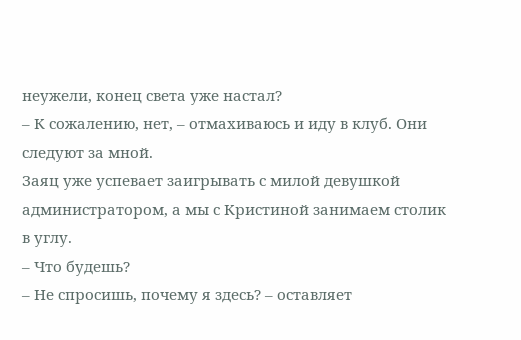неужели, конец света уже настал?
– К сожалению, нет, – отмахиваюсь и иду в клуб. Они следуют за мной.
Заяц уже успевает заигрывать с милой девушкой администратором, а мы с Кристиной занимаем столик в углу.
– Что будешь?
– Не спросишь, почему я здесь? – оставляет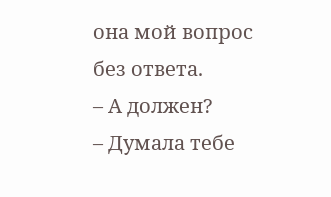она мой вопрос без ответа.
– А должен?
– Думала тебе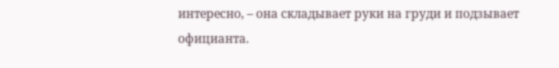интересно, – она складывает руки на груди и подзывает официанта.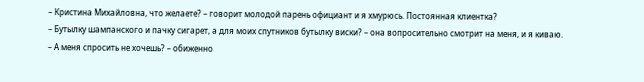– Кристина Михайловна, что желаете? – говорит молодой парень официант и я хмурюсь. Постоянная клиентка?
– Бутылку шампанского и пачку сигарет, а для моих спутников бутылку виски? – она вопросительно смотрит на меня, и я киваю.
– А меня спросить не хочешь? – обиженно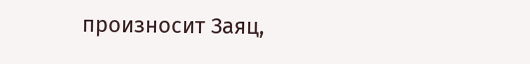произносит Заяц,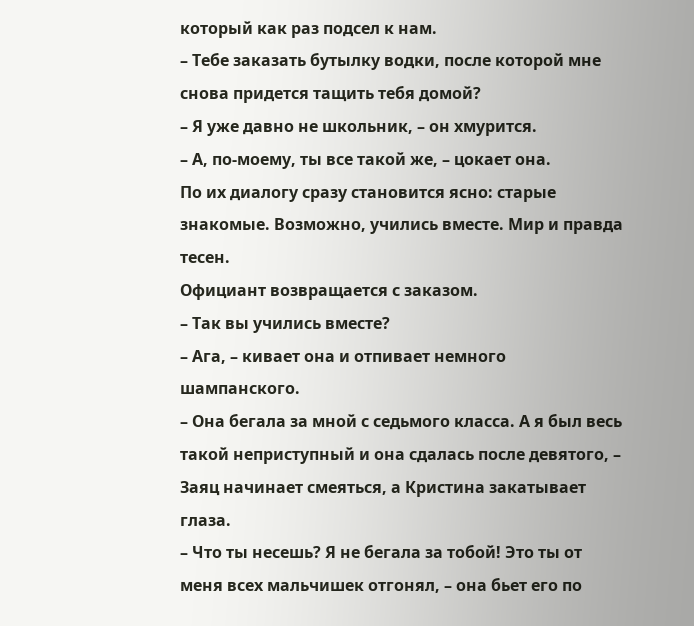который как раз подсел к нам.
– Тебе заказать бутылку водки, после которой мне снова придется тащить тебя домой?
– Я уже давно не школьник, – он хмурится.
– А, по-моему, ты все такой же, – цокает она.
По их диалогу сразу становится ясно: старые знакомые. Возможно, учились вместе. Мир и правда тесен.
Официант возвращается с заказом.
– Так вы учились вместе?
– Ага, – кивает она и отпивает немного шампанского.
– Она бегала за мной с седьмого класса. А я был весь такой неприступный и она сдалась после девятого, – Заяц начинает смеяться, а Кристина закатывает глаза.
– Что ты несешь? Я не бегала за тобой! Это ты от меня всех мальчишек отгонял, – она бьет его по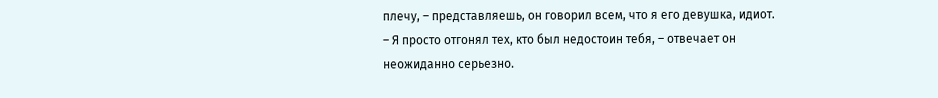плечу, – представляешь, он говорил всем, что я его девушка, идиот.
– Я просто отгонял тех, кто был недостоин тебя, – отвечает он неожиданно серьезно.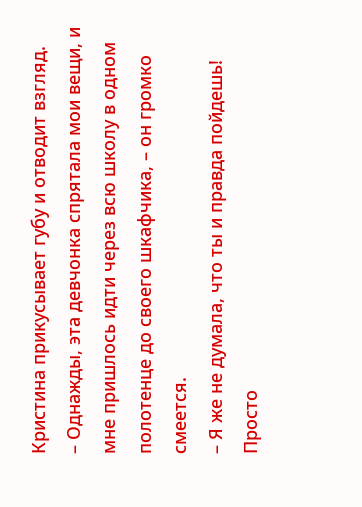Кристина прикусывает губу и отводит взгляд.
– Однажды, эта девчонка спрятала мои вещи, и мне пришлось идти через всю школу в одном полотенце до своего шкафчика, – он громко смеется.
– Я же не думала, что ты и правда пойдешь! Просто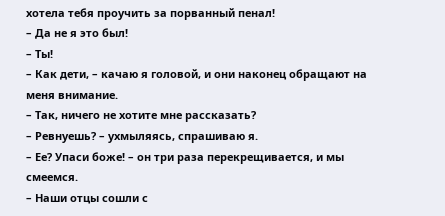хотела тебя проучить за порванный пенал!
– Да не я это был!
– Ты!
– Как дети, – качаю я головой, и они наконец обращают на меня внимание.
– Так, ничего не хотите мне рассказать?
– Ревнуешь? – ухмыляясь, спрашиваю я.
– Ее? Упаси боже! – он три раза перекрещивается, и мы смеемся.
– Наши отцы сошли с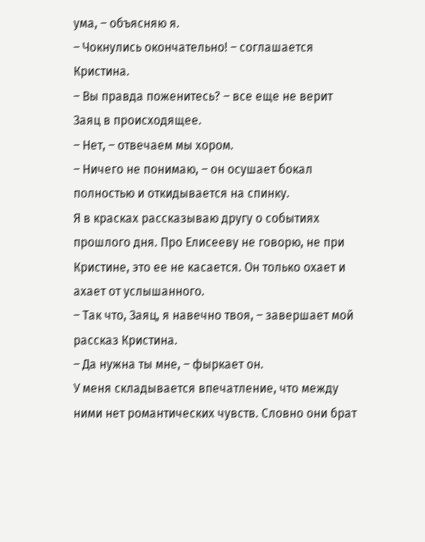ума, – объясняю я.
– Чокнулись окончательно! – соглашается Кристина.
– Вы правда поженитесь? – все еще не верит Заяц в происходящее.
– Нет, – отвечаем мы хором.
– Ничего не понимаю, – он осушает бокал полностью и откидывается на спинку.
Я в красках рассказываю другу о событиях прошлого дня. Про Елисееву не говорю, не при Кристине, это ее не касается. Он только охает и ахает от услышанного.
– Так что, Заяц, я навечно твоя, – завершает мой рассказ Кристина.
– Да нужна ты мне, – фыркает он.
У меня складывается впечатление, что между ними нет романтических чувств. Словно они брат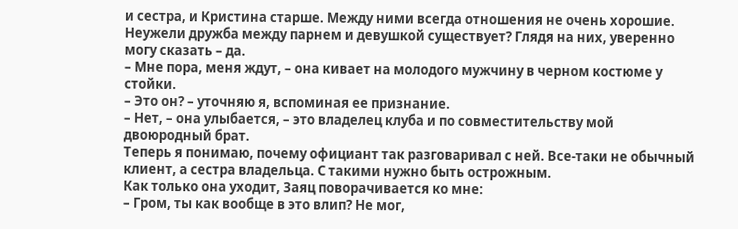и сестра, и Кристина старше. Между ними всегда отношения не очень хорошие. Неужели дружба между парнем и девушкой существует? Глядя на них, уверенно могу сказать – да.
– Мне пора, меня ждут, – она кивает на молодого мужчину в черном костюме у стойки.
– Это он? – уточняю я, вспоминая ее признание.
– Нет, – она улыбается, – это владелец клуба и по совместительству мой двоюродный брат.
Теперь я понимаю, почему официант так разговаривал с ней. Все-таки не обычный клиент, а сестра владельца. С такими нужно быть острожным.
Как только она уходит, Заяц поворачивается ко мне:
– Гром, ты как вообще в это влип? Не мог,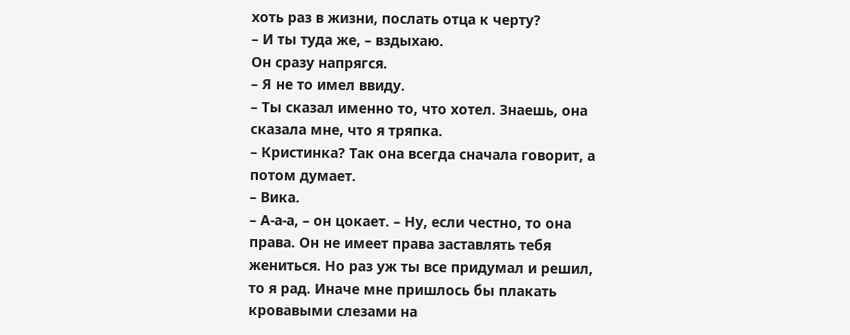хоть раз в жизни, послать отца к черту?
– И ты туда же, – вздыхаю.
Он сразу напрягся.
– Я не то имел ввиду.
– Ты сказал именно то, что хотел. Знаешь, она сказала мне, что я тряпка.
– Кристинка? Так она всегда сначала говорит, а потом думает.
– Вика.
– А-а-а, – он цокает. – Ну, если честно, то она права. Он не имеет права заставлять тебя жениться. Но раз уж ты все придумал и решил, то я рад. Иначе мне пришлось бы плакать кровавыми слезами на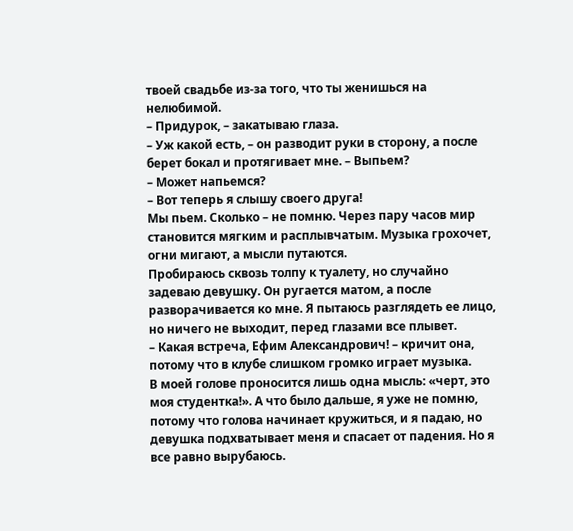твоей свадьбе из-за того, что ты женишься на нелюбимой.
– Придурок, – закатываю глаза.
– Уж какой есть, – он разводит руки в сторону, а после берет бокал и протягивает мне. – Выпьем?
– Может напьемся?
– Вот теперь я слышу своего друга!
Мы пьем. Сколько – не помню. Через пару часов мир становится мягким и расплывчатым. Музыка грохочет, огни мигают, а мысли путаются.
Пробираюсь сквозь толпу к туалету, но случайно задеваю девушку. Он ругается матом, а после разворачивается ко мне. Я пытаюсь разглядеть ее лицо, но ничего не выходит, перед глазами все плывет.
– Какая встреча, Ефим Александрович! – кричит она, потому что в клубе слишком громко играет музыка.
В моей голове проносится лишь одна мысль: «черт, это моя студентка!». А что было дальше, я уже не помню, потому что голова начинает кружиться, и я падаю, но девушка подхватывает меня и спасает от падения. Но я все равно вырубаюсь.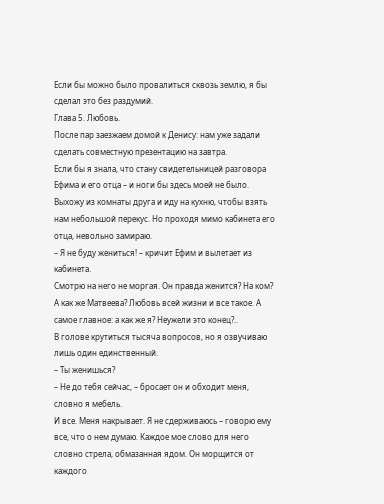Если бы можно было провалиться сквозь землю, я бы сделал это без раздумий.
Глава 5. Любовь.
После пар заезжаем домой к Денису: нам уже задали сделать совместную презентацию на завтра.
Если бы я знала, что стану свидетельницей разговора Ефима и его отца – и ноги бы здесь моей не было.
Выхожу из комнаты друга и иду на кухню, чтобы взять нам небольшой перекус. Но проходя мимо кабинета его отца, невольно замираю.
– Я не буду жениться! – кричит Ефим и вылетает из кабинета.
Смотрю на него не моргая. Он правда женится? На ком? А как же Матвеева? Любовь всей жизни и все такое. А самое главное: а как же я? Неужели это конец?..
В голове крутиться тысяча вопросов, но я озвучиваю лишь один единственный.
– Ты женишься?
– Не до тебя сейчас, – бросает он и обходит меня, словно я мебель.
И все. Меня накрывает. Я не сдерживаюсь – говорю ему все, что о нем думаю. Каждое мое слово для него словно стрела, обмазанная ядом. Он морщится от каждого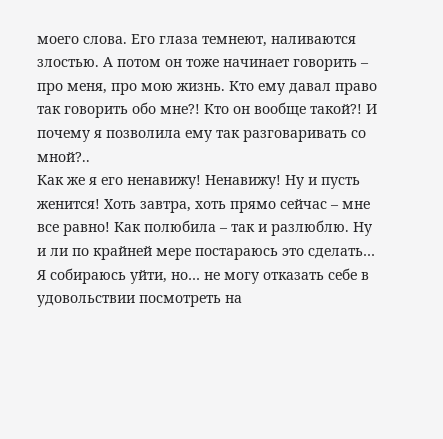моего слова. Его глаза темнеют, наливаются злостью. А потом он тоже начинает говорить – про меня, про мою жизнь. Кто ему давал право так говорить обо мне?! Кто он вообще такой?! И почему я позволила ему так разговаривать со мной?..
Как же я его ненавижу! Ненавижу! Ну и пусть женится! Хоть завтра, хоть прямо сейчас – мне все равно! Как полюбила – так и разлюблю. Ну и ли по крайней мере постараюсь это сделать…
Я собираюсь уйти, но… не могу отказать себе в удовольствии посмотреть на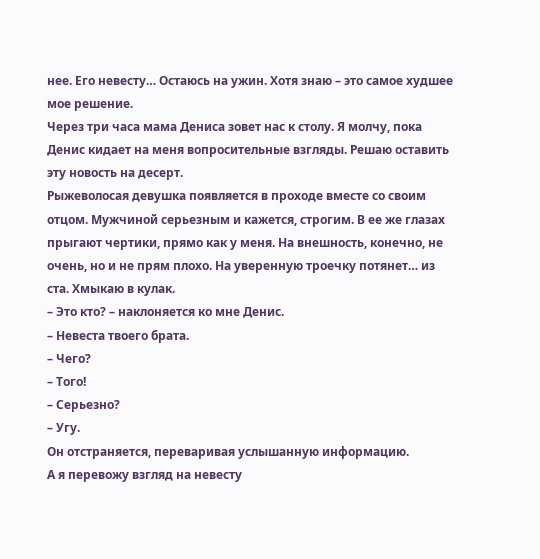нее. Его невесту… Остаюсь на ужин. Хотя знаю – это самое худшее мое решение.
Через три часа мама Дениса зовет нас к столу. Я молчу, пока Денис кидает на меня вопросительные взгляды. Решаю оставить эту новость на десерт.
Рыжеволосая девушка появляется в проходе вместе со своим отцом. Мужчиной серьезным и кажется, строгим. В ее же глазах прыгают чертики, прямо как у меня. На внешность, конечно, не очень, но и не прям плохо. На уверенную троечку потянет… из ста. Хмыкаю в кулак.
– Это кто? – наклоняется ко мне Денис.
– Невеста твоего брата.
– Чего?
– Того!
– Серьезно?
– Угу.
Он отстраняется, переваривая услышанную информацию.
А я перевожу взгляд на невесту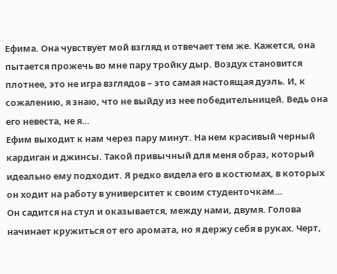Ефима. Она чувствует мой взгляд и отвечает тем же. Кажется, она пытается прожечь во мне пару тройку дыр. Воздух становится плотнее, это не игра взглядов – это самая настоящая дуэль. И, к сожалению, я знаю, что не выйду из нее победительницей. Ведь она его невеста, не я…
Ефим выходит к нам через пару минут. На нем красивый черный кардиган и джинсы. Такой привычный для меня образ, который идеально ему подходит. Я редко видела его в костюмах, в которых он ходит на работу в университет к своим студенточкам…
Он садится на стул и оказывается, между нами, двумя. Голова начинает кружиться от его аромата, но я держу себя в руках. Черт,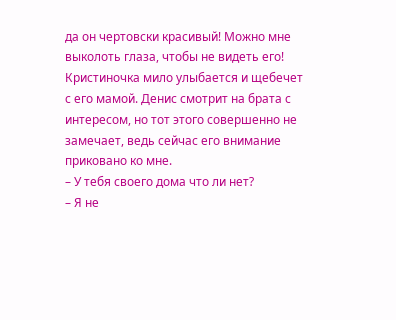да он чертовски красивый! Можно мне выколоть глаза, чтобы не видеть его!
Кристиночка мило улыбается и щебечет с его мамой. Денис смотрит на брата с интересом, но тот этого совершенно не замечает, ведь сейчас его внимание приковано ко мне.
– У тебя своего дома что ли нет?
– Я не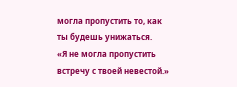могла пропустить то, как ты будешь унижаться.
«Я не могла пропустить встречу с твоей невестой.»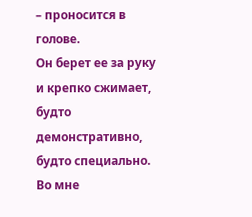– проносится в голове.
Он берет ее за руку и крепко сжимает, будто демонстративно, будто специально. Во мне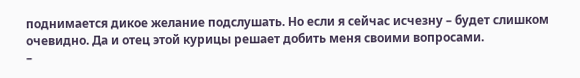поднимается дикое желание подслушать. Но если я сейчас исчезну – будет слишком очевидно. Да и отец этой курицы решает добить меня своими вопросами.
–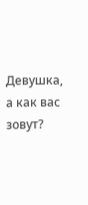Девушка, а как вас зовут?